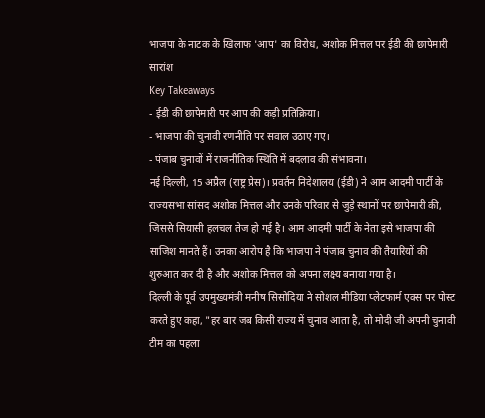भाजपा के नाटक के खिलाफ 'आप' का विरोध, अशोक मित्तल पर ईडी की छापेमारी
सारांश
Key Takeaways
- ईडी की छापेमारी पर आप की कड़ी प्रतिक्रिया।
- भाजपा की चुनावी रणनीति पर सवाल उठाए गए।
- पंजाब चुनावों में राजनीतिक स्थिति में बदलाव की संभावना।
नई दिल्ली, 15 अप्रैल (राष्ट्र प्रेस)। प्रवर्तन निदेशालय (ईडी) ने आम आदमी पार्टी के राज्यसभा सांसद अशोक मित्तल और उनके परिवार से जुड़े स्थानों पर छापेमारी की, जिससे सियासी हलचल तेज हो गई है। आम आदमी पार्टी के नेता इसे भाजपा की साजिश मानते हैं। उनका आरोप है कि भाजपा ने पंजाब चुनाव की तैयारियों की शुरुआत कर दी है और अशोक मित्तल को अपना लक्ष्य बनाया गया है।
दिल्ली के पूर्व उपमुख्यमंत्री मनीष सिसोदिया ने सोशल मीडिया प्लेटफार्म एक्स पर पोस्ट करते हुए कहा, "हर बार जब किसी राज्य में चुनाव आता है, तो मोदी जी अपनी चुनावी टीम का पहला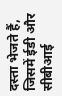दस्ता भेजते हैं, जिसमें ईडी और सीबीआई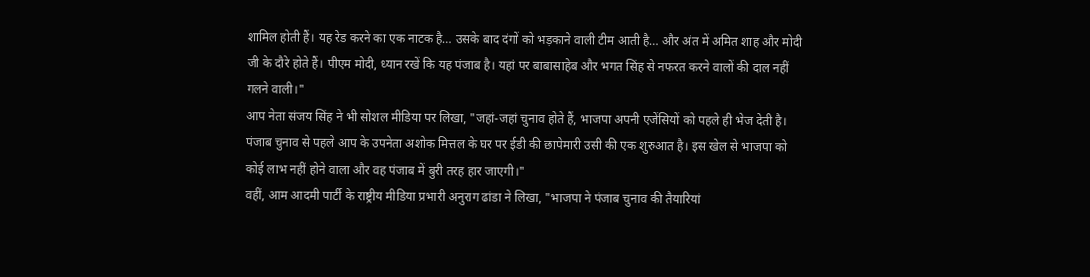शामिल होती हैं। यह रेड करने का एक नाटक है… उसके बाद दंगों को भड़काने वाली टीम आती है… और अंत में अमित शाह और मोदी जी के दौरे होते हैं। पीएम मोदी, ध्यान रखें कि यह पंजाब है। यहां पर बाबासाहेब और भगत सिंह से नफरत करने वालों की दाल नहीं गलने वाली।"
आप नेता संजय सिंह ने भी सोशल मीडिया पर लिखा, "जहां-जहां चुनाव होते हैं, भाजपा अपनी एजेंसियों को पहले ही भेज देती है। पंजाब चुनाव से पहले आप के उपनेता अशोक मित्तल के घर पर ईडी की छापेमारी उसी की एक शुरुआत है। इस खेल से भाजपा को कोई लाभ नहीं होने वाला और वह पंजाब में बुरी तरह हार जाएगी।"
वहीं, आम आदमी पार्टी के राष्ट्रीय मीडिया प्रभारी अनुराग ढांडा ने लिखा, "भाजपा ने पंजाब चुनाव की तैयारियां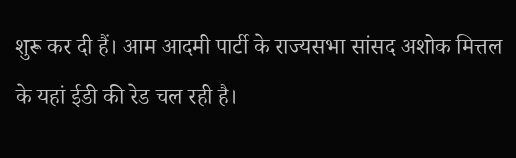शुरू कर दी हैं। आम आदमी पार्टी के राज्यसभा सांसद अशोक मित्तल के यहां ईडी की रेड चल रही है।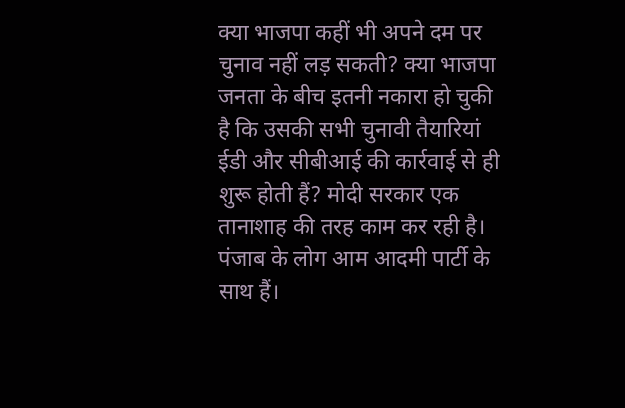क्या भाजपा कहीं भी अपने दम पर चुनाव नहीं लड़ सकती? क्या भाजपा जनता के बीच इतनी नकारा हो चुकी है कि उसकी सभी चुनावी तैयारियां ईडी और सीबीआई की कार्रवाई से ही शुरू होती हैं? मोदी सरकार एक तानाशाह की तरह काम कर रही है। पंजाब के लोग आम आदमी पार्टी के साथ हैं।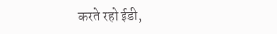करते रहो ईडी,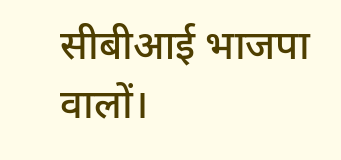सीबीआई भाजपा वालों।